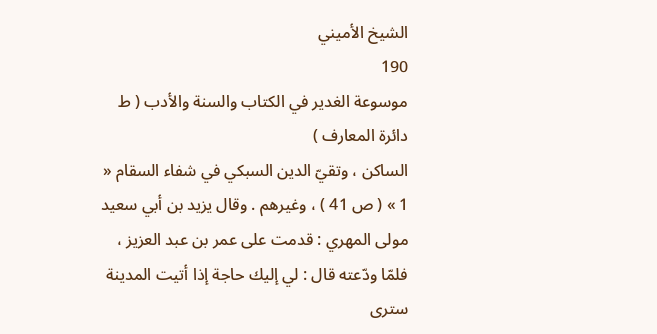الشيخ الأميني
190
موسوعة الغدير في الكتاب والسنة والأدب ( ط دائرة المعارف )
الساكن ، وتقيّ الدين السبكي في شفاء السقام « 1 » ( ص 41 ) ، وغيرهم . وقال يزيد بن أبي سعيد مولى المهري : قدمت على عمر بن عبد العزيز ، فلمّا ودّعته قال : لي إليك حاجة إذا أتيت المدينة سترى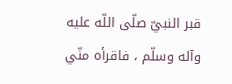قبر النبيّ صلّى اللّه عليه وآله وسلّم ، فاقرأه منّي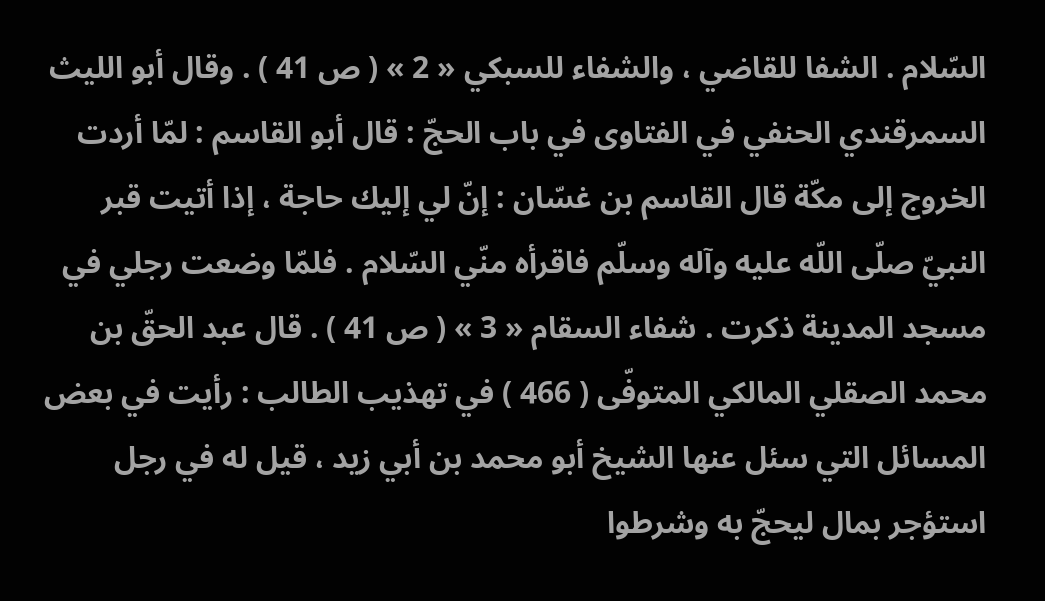السّلام . الشفا للقاضي ، والشفاء للسبكي « 2 » ( ص 41 ) . وقال أبو الليث السمرقندي الحنفي في الفتاوى في باب الحجّ : قال أبو القاسم : لمّا أردت الخروج إلى مكّة قال القاسم بن غسّان : إنّ لي إليك حاجة ، إذا أتيت قبر النبيّ صلّى اللّه عليه وآله وسلّم فاقرأه منّي السّلام . فلمّا وضعت رجلي في مسجد المدينة ذكرت . شفاء السقام « 3 » ( ص 41 ) . قال عبد الحقّ بن محمد الصقلي المالكي المتوفّى ( 466 ) في تهذيب الطالب : رأيت في بعض المسائل التي سئل عنها الشيخ أبو محمد بن أبي زيد ، قيل له في رجل استؤجر بمال ليحجّ به وشرطوا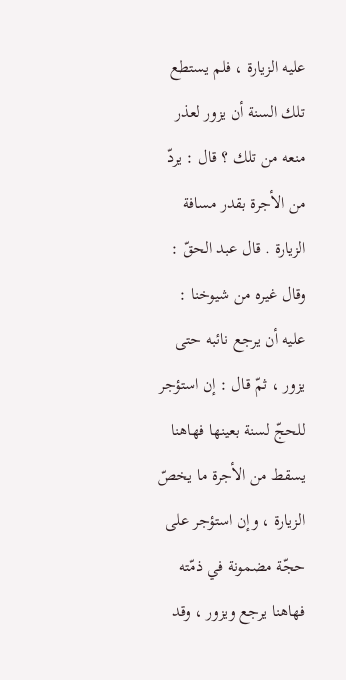عليه الزيارة ، فلم يستطع تلك السنة أن يزور لعذر منعه من تلك ؟ قال : يردّ من الأجرة بقدر مسافة الزيارة . قال عبد الحقّ : وقال غيره من شيوخنا : عليه أن يرجع نائبه حتى يزور ، ثمّ قال : إن استؤجر للحجّ لسنة بعينها فهاهنا يسقط من الأجرة ما يخصّ الزيارة ، وإن استؤجر على حجّة مضمونة في ذمّته فهاهنا يرجع ويزور ، وقد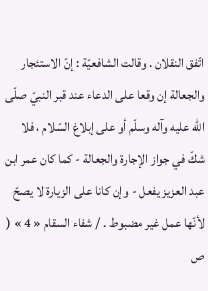اتّفق النقلان . وقالت الشافعيّة : إنّ الاستئجار والجعالة إن وقعا على الدعاء عند قبر النبيّ صلّى اللّه عليه وآله وسلّم أو على إبلاغ السّلام ، فلا شكّ في جواز الإجارة والجعالة - كما كان عمر ابن عبد العزيز يفعل - وإن كانا على الزيارة لا يصحّ لأنّها عمل غير مضبوط . / شفاء السقام « 4 » ( ص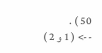50 ) .
--> ( 1 و 2 )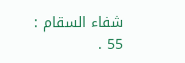شفاء السقام : 55 .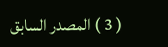( 3 ) المصدر السابق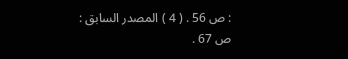: ص 56 . ( 4 ) المصدر السابق : ص 67 .